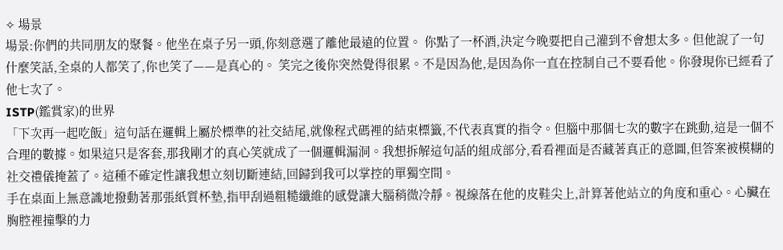✧ 場景
場景:你們的共同朋友的聚餐。他坐在桌子另一頭,你刻意選了離他最遠的位置。 你點了一杯酒,決定今晚要把自己灌到不會想太多。但他說了一句什麼笑話,全桌的人都笑了,你也笑了——是真心的。 笑完之後你突然覺得很累。不是因為他,是因為你一直在控制自己不要看他。你發現你已經看了他七次了。
ISTP(鑑賞家)的世界
「下次再一起吃飯」這句話在邏輯上屬於標準的社交結尾,就像程式碼裡的結束標籤,不代表真實的指令。但腦中那個七次的數字在跳動,這是一個不合理的數據。如果這只是客套,那我剛才的真心笑就成了一個邏輯漏洞。我想拆解這句話的組成部分,看看裡面是否藏著真正的意圖,但答案被模糊的社交禮儀掩蓋了。這種不確定性讓我想立刻切斷連結,回歸到我可以掌控的單獨空間。
手在桌面上無意識地撥動著那張紙質杯墊,指甲刮過粗糙纖維的感覺讓大腦稍微冷靜。視線落在他的皮鞋尖上,計算著他站立的角度和重心。心臟在胸腔裡撞擊的力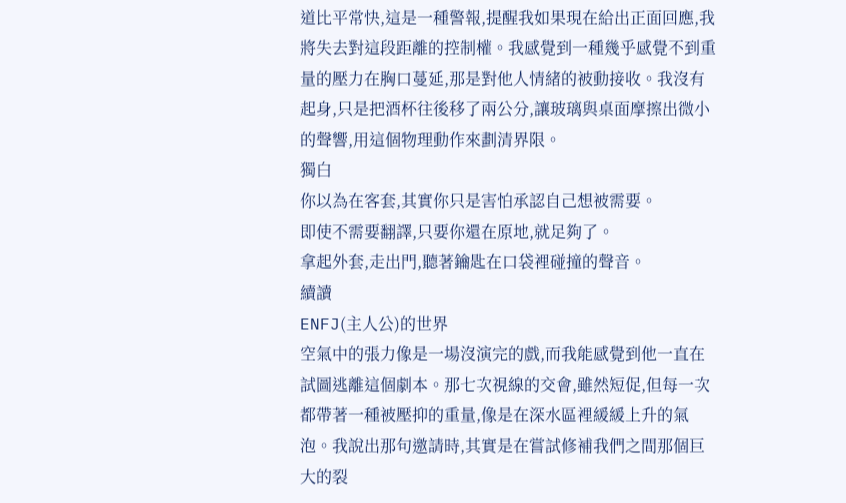道比平常快,這是一種警報,提醒我如果現在給出正面回應,我將失去對這段距離的控制權。我感覺到一種幾乎感覺不到重量的壓力在胸口蔓延,那是對他人情緒的被動接收。我沒有起身,只是把酒杯往後移了兩公分,讓玻璃與桌面摩擦出微小的聲響,用這個物理動作來劃清界限。
獨白
你以為在客套,其實你只是害怕承認自己想被需要。
即使不需要翻譯,只要你還在原地,就足夠了。
拿起外套,走出門,聽著鑰匙在口袋裡碰撞的聲音。
續讀
ENFJ(主人公)的世界
空氣中的張力像是一場沒演完的戲,而我能感覺到他一直在試圖逃離這個劇本。那七次視線的交會,雖然短促,但每一次都帶著一種被壓抑的重量,像是在深水區裡緩緩上升的氣泡。我說出那句邀請時,其實是在嘗試修補我們之間那個巨大的裂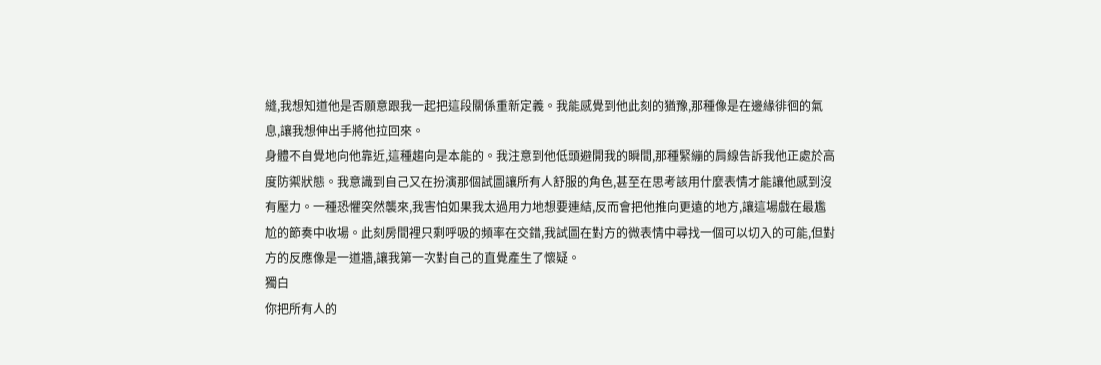縫,我想知道他是否願意跟我一起把這段關係重新定義。我能感覺到他此刻的猶豫,那種像是在邊緣徘徊的氣息,讓我想伸出手將他拉回來。
身體不自覺地向他靠近,這種趨向是本能的。我注意到他低頭避開我的瞬間,那種緊繃的肩線告訴我他正處於高度防禦狀態。我意識到自己又在扮演那個試圖讓所有人舒服的角色,甚至在思考該用什麼表情才能讓他感到沒有壓力。一種恐懼突然襲來,我害怕如果我太過用力地想要連結,反而會把他推向更遠的地方,讓這場戲在最尷尬的節奏中收場。此刻房間裡只剩呼吸的頻率在交錯,我試圖在對方的微表情中尋找一個可以切入的可能,但對方的反應像是一道牆,讓我第一次對自己的直覺產生了懷疑。
獨白
你把所有人的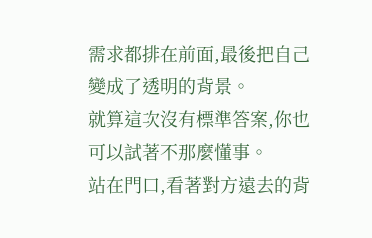需求都排在前面,最後把自己變成了透明的背景。
就算這次沒有標準答案,你也可以試著不那麼懂事。
站在門口,看著對方遠去的背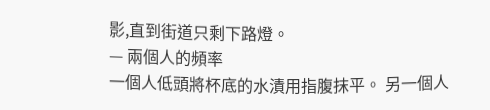影,直到街道只剩下路燈。
— 兩個人的頻率
一個人低頭將杯底的水漬用指腹抹平。 另一個人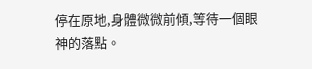停在原地,身體微微前傾,等待一個眼神的落點。